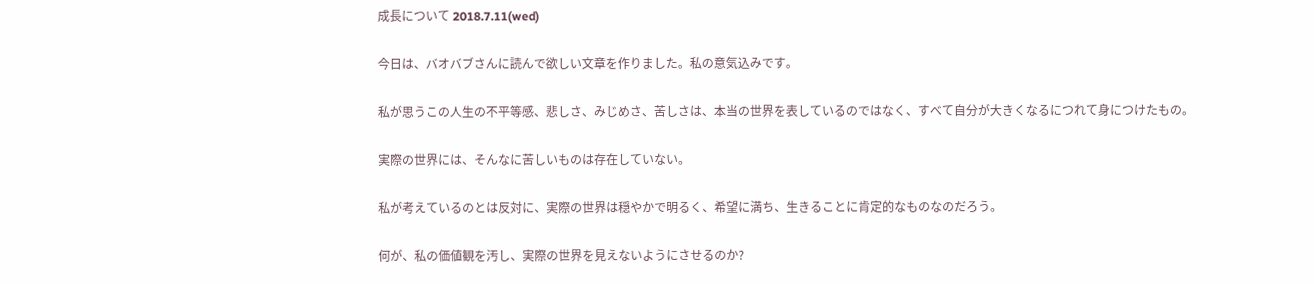成長について 2018.7.11(wed)

今日は、バオバブさんに読んで欲しい文章を作りました。私の意気込みです。

私が思うこの人生の不平等感、悲しさ、みじめさ、苦しさは、本当の世界を表しているのではなく、すべて自分が大きくなるにつれて身につけたもの。

実際の世界には、そんなに苦しいものは存在していない。

私が考えているのとは反対に、実際の世界は穏やかで明るく、希望に満ち、生きることに肯定的なものなのだろう。

何が、私の価値観を汚し、実際の世界を見えないようにさせるのか?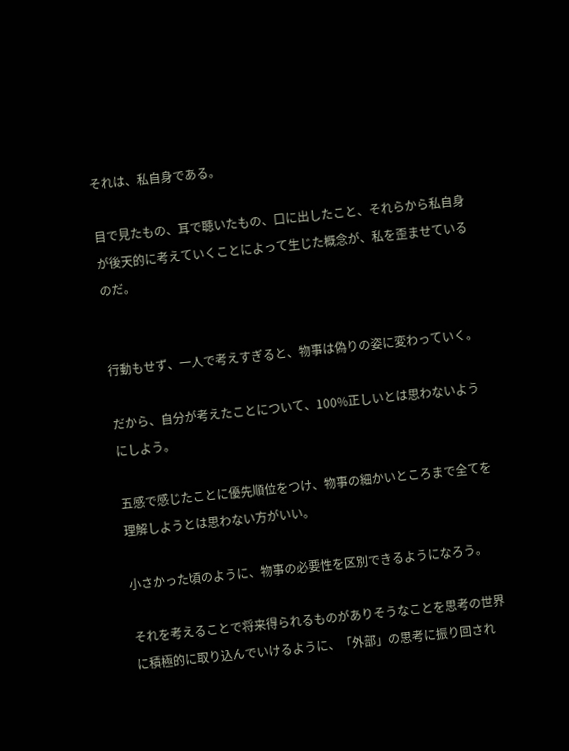それは、私自身である。

目で見たもの、耳で聴いたもの、口に出したこと、それらから私自身が後天的に考えていくことによって生じた概念が、私を歪ませているのだ。


行動もせず、一人で考えすぎると、物事は偽りの姿に変わっていく。

だから、自分が考えたことについて、100%正しいとは思わないようにしよう。

五感で感じたことに優先順位をつけ、物事の細かいところまで全てを理解しようとは思わない方がいい。

小さかった頃のように、物事の必要性を区別できるようになろう。

それを考えることで将来得られるものがありそうなことを思考の世界に積極的に取り込んでいけるように、「外部」の思考に振り回され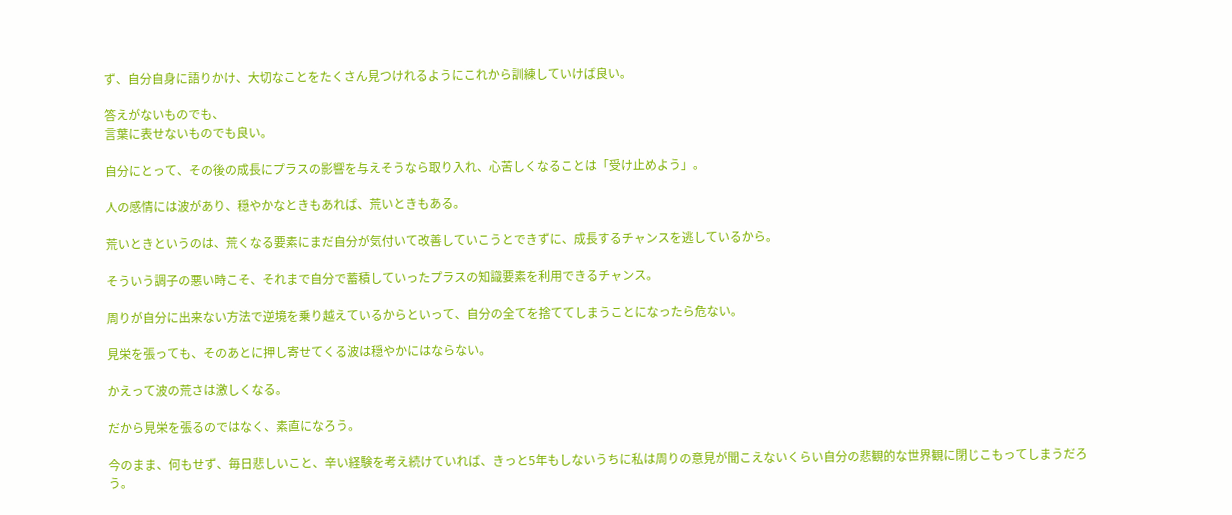ず、自分自身に語りかけ、大切なことをたくさん見つけれるようにこれから訓練していけば良い。

答えがないものでも、
言葉に表せないものでも良い。

自分にとって、その後の成長にプラスの影響を与えそうなら取り入れ、心苦しくなることは「受け止めよう」。

人の感情には波があり、穏やかなときもあれば、荒いときもある。

荒いときというのは、荒くなる要素にまだ自分が気付いて改善していこうとできずに、成長するチャンスを逃しているから。

そういう調子の悪い時こそ、それまで自分で蓄積していったプラスの知識要素を利用できるチャンス。

周りが自分に出来ない方法で逆境を乗り越えているからといって、自分の全てを捨ててしまうことになったら危ない。

見栄を張っても、そのあとに押し寄せてくる波は穏やかにはならない。

かえって波の荒さは激しくなる。

だから見栄を張るのではなく、素直になろう。

今のまま、何もせず、毎日悲しいこと、辛い経験を考え続けていれば、きっと5年もしないうちに私は周りの意見が聞こえないくらい自分の悲観的な世界観に閉じこもってしまうだろう。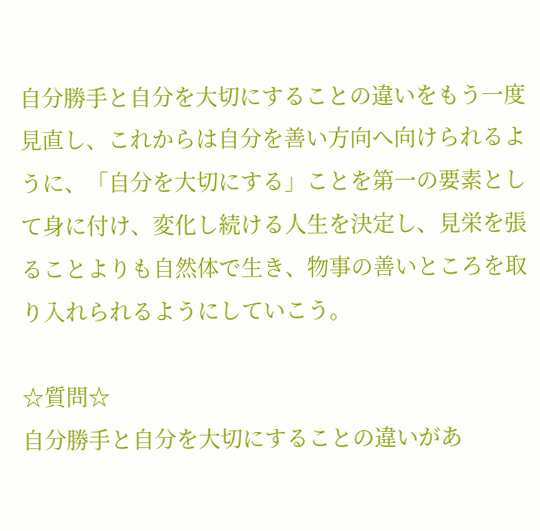自分勝手と自分を大切にすることの違いをもう一度見直し、これからは自分を善い方向へ向けられるように、「自分を大切にする」ことを第一の要素として身に付け、変化し続ける人生を決定し、見栄を張ることよりも自然体で生き、物事の善いところを取り入れられるようにしていこう。

☆質問☆
自分勝手と自分を大切にすることの違いがあ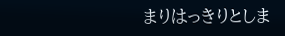まりはっきりとしま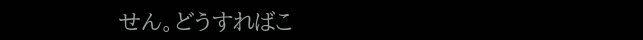せん。どうすればこ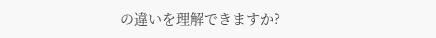の違いを理解できますか?